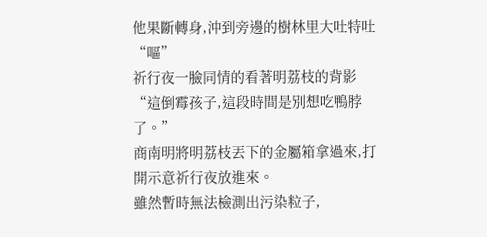他果斷轉身,沖到旁邊的樹林里大吐特吐“嘔”
祈行夜一臉同情的看著明荔枝的背影“這倒霉孩子,這段時間是別想吃鴨脖了。”
商南明將明荔枝丟下的金屬箱拿過來,打開示意祈行夜放進來。
雖然暫時無法檢測出污染粒子,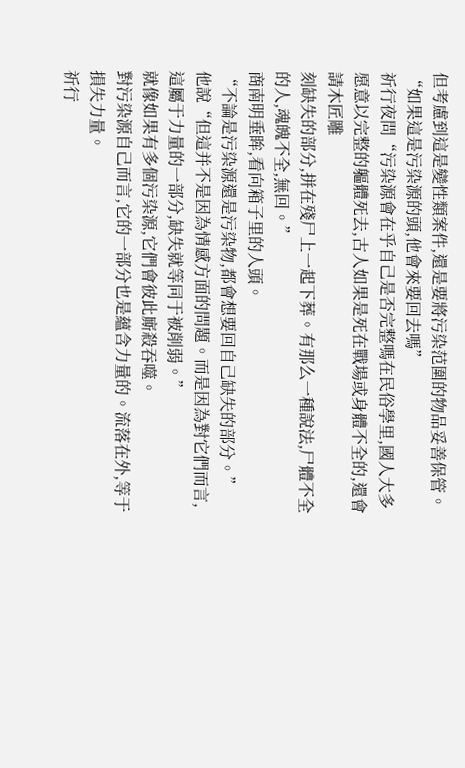但考慮到這是變性類案件,還是要將污染范圍的物品妥善保管。
“如果這是污染源的頭,他會來要回去嗎”
祈行夜問“污染源會在乎自己是否完整嗎在民俗學里,國人大多愿意以完整的軀體死去,古人如果是死在戰場或身體不全的,還會請木匠雕
刻缺失的部分,拼在殘尸上一起下葬。有那么一種說法,尸體不全的人,魂魄不全,無回。”
商南明垂眸,看向箱子里的人頭。
“不論是污染源還是污染物,都會想要回自己缺失的部分。”
他說“但這并不是因為情感方面的問題。而是因為對它們而言,這屬于力量的一部分,缺失就等同于被削弱。”
就像如果有多個污染源,它們會彼此廝殺吞噬。
對污染源自己而言,它的一部分也是蘊含力量的。流落在外,等于損失力量。
祈行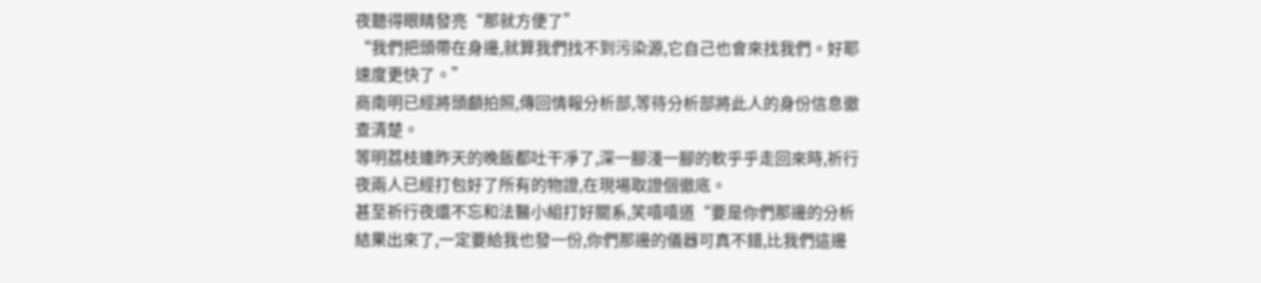夜聽得眼睛發亮“那就方便了”
“我們把頭帶在身邊,就算我們找不到污染源,它自己也會來找我們。好耶速度更快了。”
商南明已經將頭顱拍照,傳回情報分析部,等待分析部將此人的身份信息徹查清楚。
等明荔枝連昨天的晚飯都吐干凈了,深一腳淺一腳的軟乎乎走回來時,祈行夜兩人已經打包好了所有的物證,在現場取證個徹底。
甚至祈行夜還不忘和法醫小組打好關系,笑嘻嘻道“要是你們那邊的分析結果出來了,一定要給我也發一份,你們那邊的儀器可真不錯,比我們這邊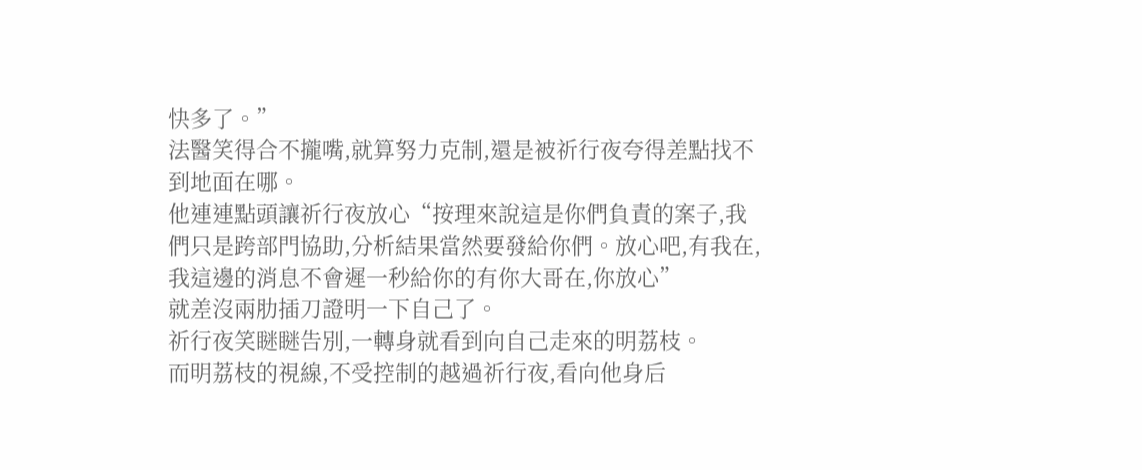快多了。”
法醫笑得合不攏嘴,就算努力克制,還是被祈行夜夸得差點找不到地面在哪。
他連連點頭讓祈行夜放心“按理來說這是你們負責的案子,我們只是跨部門協助,分析結果當然要發給你們。放心吧,有我在,我這邊的消息不會遲一秒給你的有你大哥在,你放心”
就差沒兩肋插刀證明一下自己了。
祈行夜笑瞇瞇告別,一轉身就看到向自己走來的明荔枝。
而明荔枝的視線,不受控制的越過祈行夜,看向他身后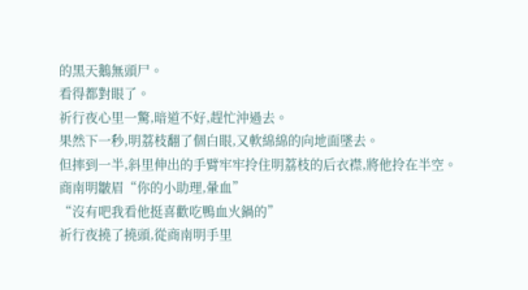的黑天鵝無頭尸。
看得都對眼了。
祈行夜心里一驚,暗道不好,趕忙沖過去。
果然下一秒,明荔枝翻了個白眼,又軟綿綿的向地面墜去。
但摔到一半,斜里伸出的手臂牢牢拎住明荔枝的后衣襟,將他拎在半空。
商南明皺眉“你的小助理,暈血”
“沒有吧我看他挺喜歡吃鴨血火鍋的”
祈行夜撓了撓頭,從商南明手里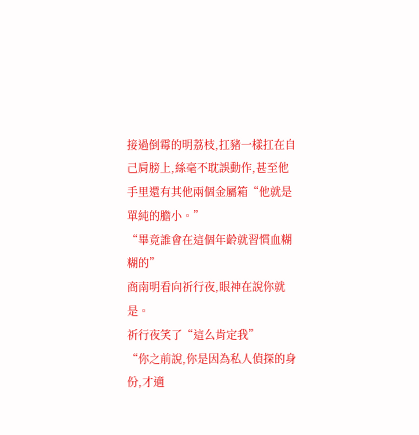接過倒霉的明荔枝,扛豬一樣扛在自己肩膀上,絲毫不耽誤動作,甚至他手里還有其他兩個金屬箱“他就是單純的膽小。”
“畢竟誰會在這個年齡就習慣血糊糊的”
商南明看向祈行夜,眼神在說你就是。
祈行夜笑了“這么肯定我”
“你之前說,你是因為私人偵探的身份,才適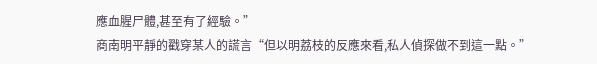應血腥尸體,甚至有了經驗。”
商南明平靜的戳穿某人的謊言“但以明荔枝的反應來看,私人偵探做不到這一點。”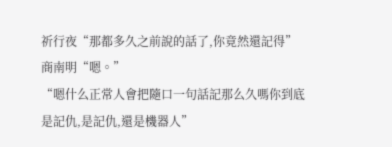祈行夜“那都多久之前說的話了,你竟然還記得”
商南明“嗯。”
“嗯什么正常人會把隨口一句話記那么久嗎你到底是記仇,是記仇,還是機器人”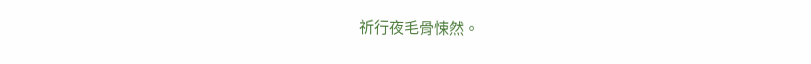祈行夜毛骨悚然。